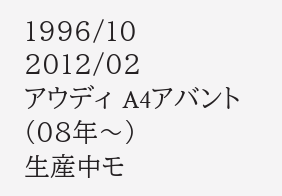1996/10
2012/02
アウディ A4アバント(08年〜)
生産中モ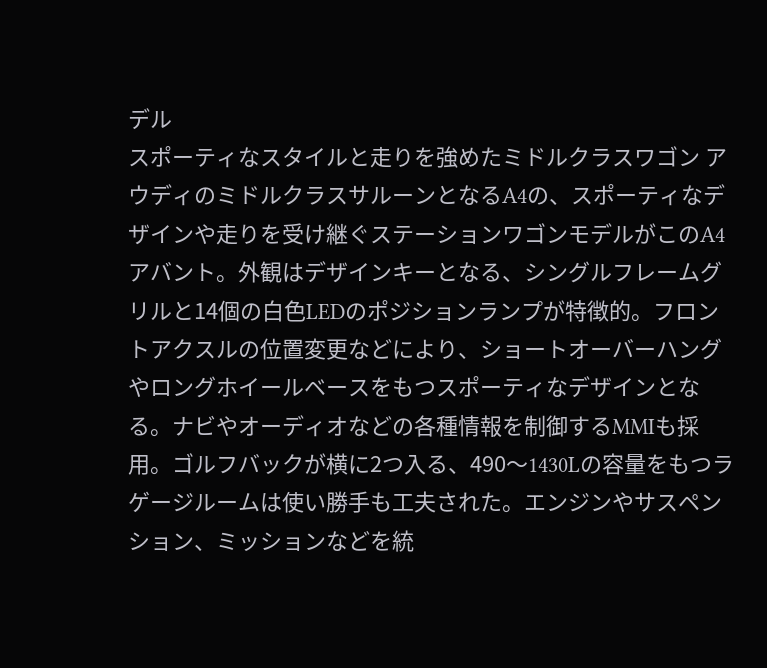デル
スポーティなスタイルと走りを強めたミドルクラスワゴン アウディのミドルクラスサルーンとなるA4の、スポーティなデザインや走りを受け継ぐステーションワゴンモデルがこのA4アバント。外観はデザインキーとなる、シングルフレームグリルと14個の白色LEDのポジションランプが特徴的。フロントアクスルの位置変更などにより、ショートオーバーハングやロングホイールベースをもつスポーティなデザインとなる。ナビやオーディオなどの各種情報を制御するMMIも採用。ゴルフバックが横に2つ入る、490〜1430Lの容量をもつラゲージルームは使い勝手も工夫された。エンジンやサスペンション、ミッションなどを統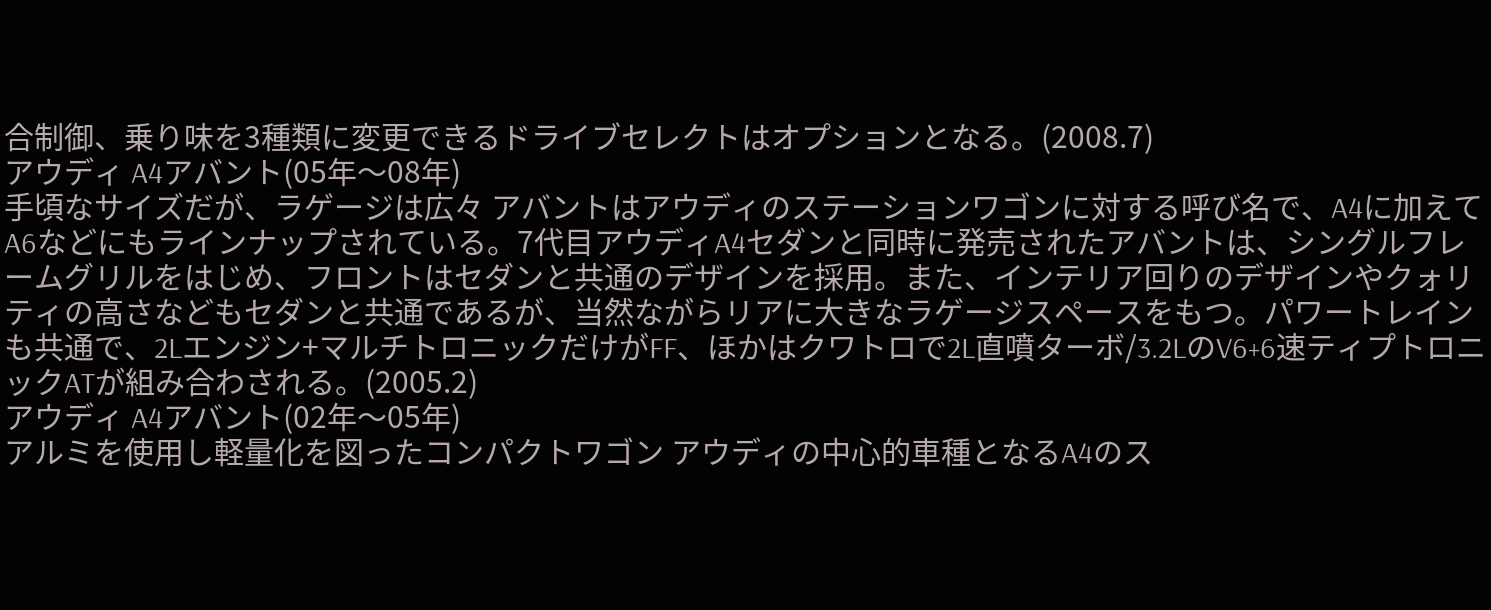合制御、乗り味を3種類に変更できるドライブセレクトはオプションとなる。(2008.7)
アウディ A4アバント(05年〜08年)
手頃なサイズだが、ラゲージは広々 アバントはアウディのステーションワゴンに対する呼び名で、A4に加えてA6などにもラインナップされている。7代目アウディA4セダンと同時に発売されたアバントは、シングルフレームグリルをはじめ、フロントはセダンと共通のデザインを採用。また、インテリア回りのデザインやクォリティの高さなどもセダンと共通であるが、当然ながらリアに大きなラゲージスペースをもつ。パワートレインも共通で、2Lエンジン+マルチトロニックだけがFF、ほかはクワトロで2L直噴ターボ/3.2LのV6+6速ティプトロニックATが組み合わされる。(2005.2)
アウディ A4アバント(02年〜05年)
アルミを使用し軽量化を図ったコンパクトワゴン アウディの中心的車種となるA4のス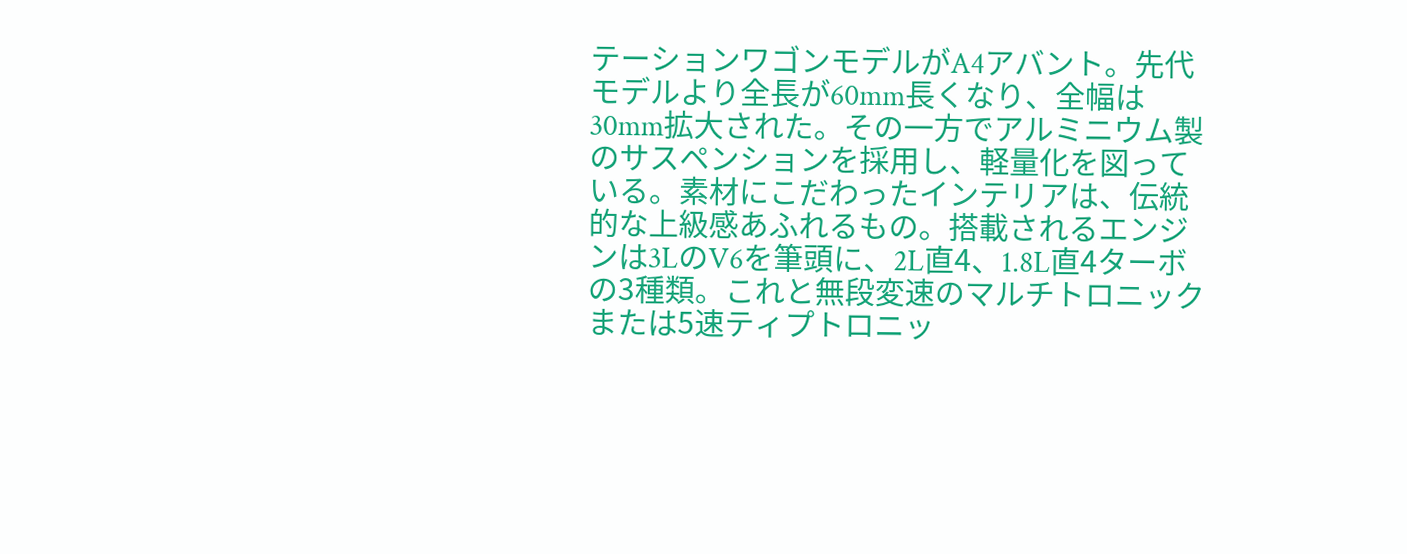テーションワゴンモデルがA4アバント。先代モデルより全長が60mm長くなり、全幅は30mm拡大された。その一方でアルミニウム製のサスペンションを採用し、軽量化を図っている。素材にこだわったインテリアは、伝統的な上級感あふれるもの。搭載されるエンジンは3LのV6を筆頭に、2L直4、1.8L直4ターボの3種類。これと無段変速のマルチトロニックまたは5速ティプトロニッ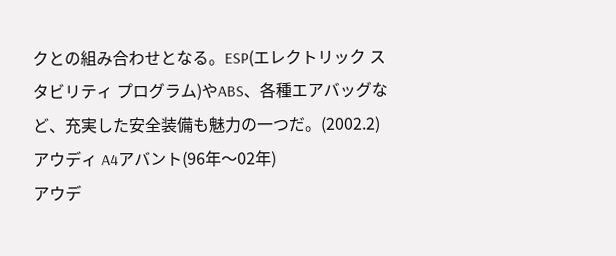クとの組み合わせとなる。ESP(エレクトリック スタビリティ プログラム)やABS、各種エアバッグなど、充実した安全装備も魅力の一つだ。(2002.2)
アウディ A4アバント(96年〜02年)
アウデ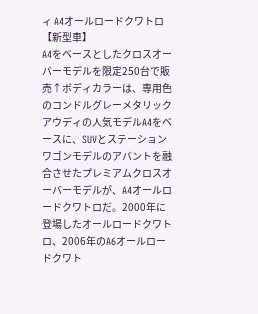ィ A4オールロードクワトロ【新型車】
A4をベースとしたクロスオーバーモデルを限定250台で販売↑ボディカラーは、専用色のコンドルグレーメタリックアウディの人気モデルA4をベースに、SUVとステーションワゴンモデルのアバントを融合させたプレミアムクロスオーバーモデルが、A4オールロードクワトロだ。2000年に登場したオールロードクワトロ、2006年のA6オールロードクワト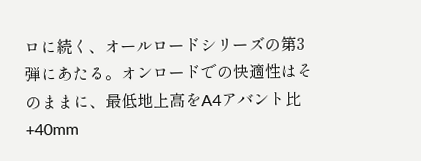ロに続く、オールロードシリーズの第3弾にあたる。オンロードでの快適性はそのままに、最低地上高をA4アバント比+40mm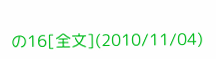の16[全文](2010/11/04)